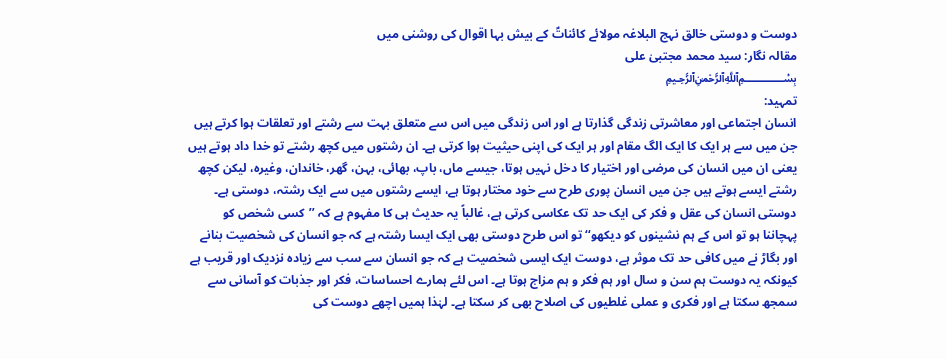دوست و دوستی خالق نہج البلاغہ مولائے کائناتؑ کے بیش بہا اقوال کی روشنی میں
مقالہ نگار: سید محمد مجتبیٰ علی
﷽
تمہید:
انسان اجتماعی اور معاشرتی زندگی گذارتا ہے اور اس زندگی میں اس سے متعلق بہت سے رشتے اور تعلقات ہوا کرتے ہیں جن میں سے ہر ایک کا ایک الگ مقام اور ہر ایک کی اپنی حیثیت ہوا کرتی ہے۔ ان رشتوں میں کچھ رشتے تو خدا داد ہوتے ہیں یعنی ان میں انسان کی مرضی اور اختیار کا دخل نہیں ہوتا، جیسے ماں، باپ، بھائی، بہن، گھر، خاندان، وغیرہ، لیکن کچھ رشتے ایسے ہوتے ہیں جن میں انسان پوری طرح سے خود مختار ہوتا ہے، ایسے رشتوں میں سے ایک رشتہ، دوستی ہے۔ دوستی انسان کی عقل و فکر کی ایک حد تک عکاسی کرتی ہے، غالباً یہ حدیث ہی کا مفہوم ہے کہ ’’کسی شخص کو پہچاننا ہو تو اس کے ہم نشینوں کو دیکھو‘‘ تو اس طرح دوستی بھی ایک ایسا رشتہ ہے کہ جو انسان کی شخصیت بنانے اور بگاڑ نے میں کافی حد تک موثر ہے، دوست ایک ایسی شخصیت ہے کہ جو انسان سے سب سے زیادہ نزدیک اور قریب ہے کیونکہ یہ دوست ہم سن و سال اور ہم فکر و ہم مزاج ہوتا ہے۔ اس لئے ہمارے احساسات، فکر اور جذبات کو آسانی سے سمجھ سکتا ہے اور فکری و عملی غلطیوں کی اصلاح بھی کر سکتا ہے۔ لہٰذا ہمیں اچھے دوست کی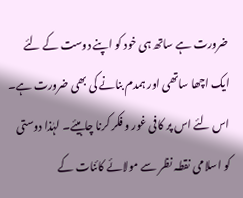ضرورت ہے ساتھ ہی خود کو اپنے دوست کے لئے ایک اچھا ساتھی اور ہمدم بنانے کی بھی ضرورت ہے۔ اس لئے اس پر کافی غور و فکر کرنا چاہیئے۔ لہٰذا دوستی کو اسلامی نقطہ نظر سے مولائے کائنات کے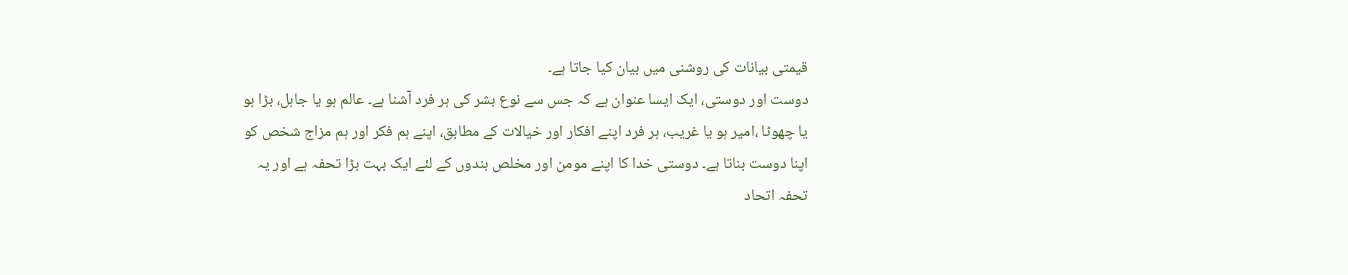قیمتی بیانات کی روشنی میں بیان کیا جاتا ہے۔
دوست اور دوستی، ایک ایسا عنوان ہے کہ جس سے نوع بشر کی ہر فرد آشنا ہے۔ عالم ہو یا جاہل، بڑا ہو یا چھوٹا ،امیر ہو یا غریب، ہر فرد اپنے افکار اور خیالات کے مطابق، اپنے ہم فکر اور ہم مزاج شخص کو اپنا دوست بناتا ہے۔ دوستی خدا کا اپنے مومن اور مخلص بندوں کے لئے ایک بہت بڑا تحفہ ہے اور یہ تحفہ اتحاد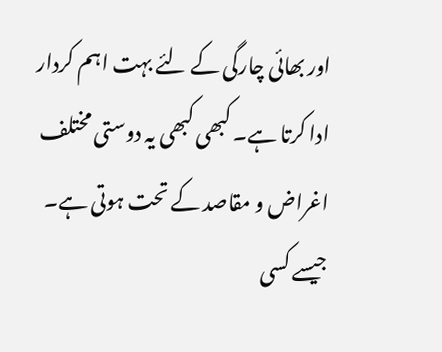اور بھائی چارگی کے لئے بہت اہم کردار ادا کرتا ہے۔ کبھی کبھی یہ دوستی مختلف اغراض و مقاصد کے تحت ہوتی ہے۔ جیسے کسی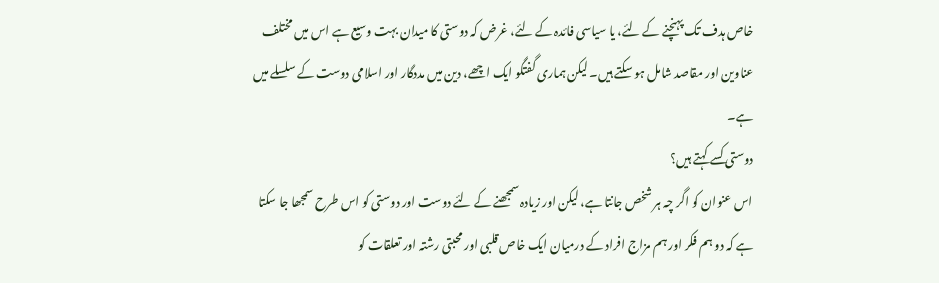خاص ہدف تک پہنچنے کے لئے، یا سیاسی فائدہ کے لئے، غرض کہ دوستی کا میدان بہت وسیع ہے اس میں مختلف عناوین اور مقاصد شامل ہو سکتے ہیں۔ لیکن ہماری گفتگو ایک اچھے، دین میں مددگار اور اسلامی دوست کے سلسلے میں ہے۔
دوستی کسے کہتے ہیں؟
اس عنوان کو اگر چہ ہر شخص جانتا ہے، لیکن اور زیادہ سمجھنے کے لئے دوست اور دوستی کو اس طرح سمجھا جا سکتا ہے کہ دو ہم فکر اور ہم مزاج افراد کے درمیان ایک خاص قلبی اور محبتی رشتہ اور تعلقات کو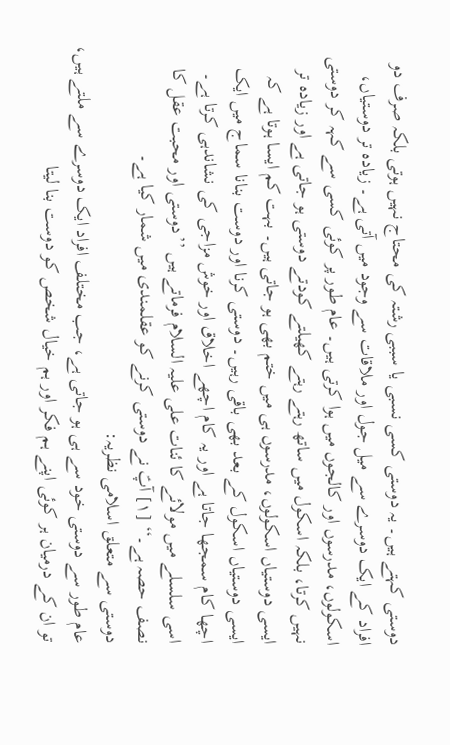دوستی کہتے ہیں۔ یہ دوستی کسی نسبی یا سببی رشتہ کی محتاج نہیں ہوتی بلکہ صرف دو افراد کے ایک دوسرے سے میل جول اور ملاقات سے وجود میں آتی ہے۔ زیادہ تر دوستیاں، اسکولوں، مدرسوں اور کالجوں میں ہوا کرتی ہیں۔ عام طور پر کوئی کسی سے کہہ کر دوستی نہیں کرتا، بلکہ اسکول میں ساتھ رہتے رہتے کھیلتے کودتے دوستی ہو جاتی ہے اور زیادہ تر ایسی دوستیاں اسکولوں، مدرسوں ہی میں ختم بھی ہو جاتی ہیں۔ بہت کم ایسا ہوتا ہے کہ ایسی دوستیاں اسکول کے بعد بھی باقی رہیں۔ دوستی کرنا اور دوست بنانا سماج میں ایک اچھا کام سمجھا جاتا ہے اور یہ کام اچھے اخلاق اور خوش مزاجی کی نشاندہی کرتا ہے۔ اسی سلسلے میں مولائے کا ئنات علی علیہ السلام فرماتے ہیں ’’دوستی اور محبت عقل کا نصف حصہ ہے۔‘‘ [۱] آپؑ نے دوستی کرنے کو عقلمندی میں شمار کیا ہے۔
دوستی سے متعلق اسلامی نظریہ:
عام طور سے دوستی خود سے ہی ہو جاتی ہے، جب مختلف افراد ایک دوسرے سے ملتے ہیں، تو ان کے درمیان ہر کوئی اپنے ہم فکر اور ہم خیال شخص کو دوست بنا لیتا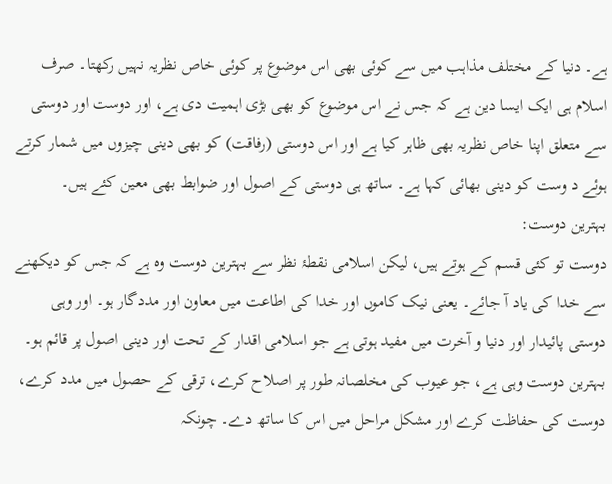ہے۔ دنیا کے مختلف مذاہب میں سے کوئی بھی اس موضوع پر کوئی خاص نظریہ نہیں رکھتا۔ صرف اسلام ہی ایک ایسا دین ہے کہ جس نے اس موضوع کو بھی بڑی اہمیت دی ہے، اور دوست اور دوستی سے متعلق اپنا خاص نظریہ بھی ظاہر کیا ہے اور اس دوستی (رفاقت) کو بھی دینی چیزوں میں شمار کرتے ہوئے د وست کو دینی بھائی کہا ہے۔ ساتھ ہی دوستی کے اصول اور ضوابط بھی معین کئے ہیں۔
بہترین دوست:
دوست تو کئی قسم کے ہوتے ہیں، لیکن اسلامی نقطۂ نظر سے بہترین دوست وہ ہے کہ جس کو دیکھنے سے خدا کی یاد آ جائے۔ یعنی نیک کاموں اور خدا کی اطاعت میں معاون اور مددگار ہو۔ اور وہی دوستی پائیدار اور دنیا و آخرت میں مفید ہوتی ہے جو اسلامی اقدار کے تحت اور دینی اصول پر قائم ہو۔ بہترین دوست وہی ہے، جو عیوب کی مخلصانہ طور پر اصلاح کرے، ترقی کے حصول میں مدد کرے، دوست کی حفاظت کرے اور مشکل مراحل میں اس کا ساتھ دے۔ چونکہ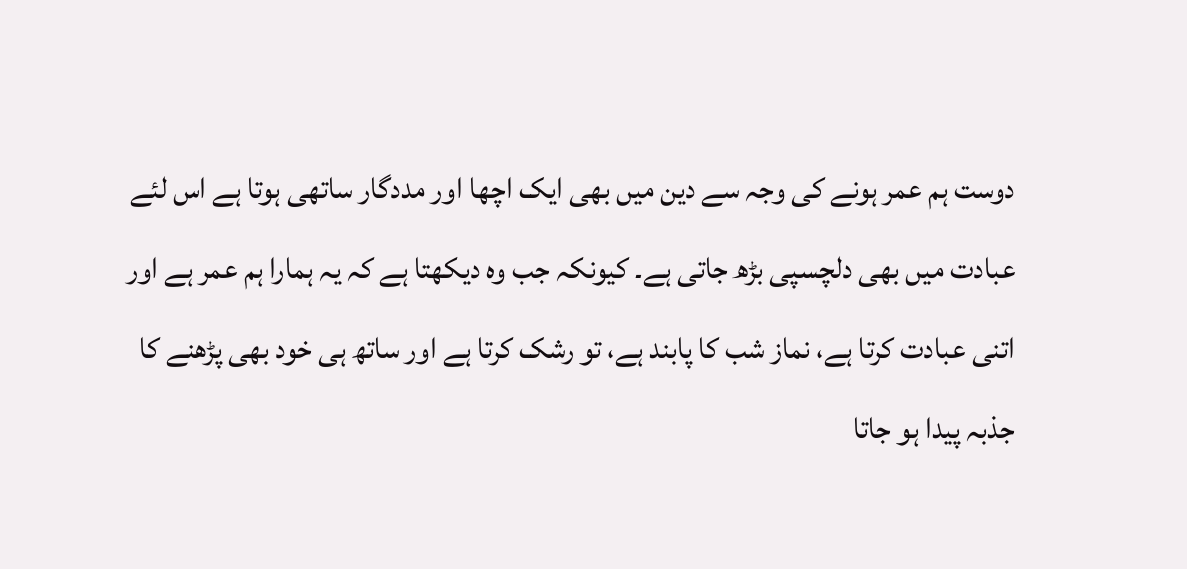دوست ہم عمر ہونے کی وجہ سے دین میں بھی ایک اچھا اور مددگار ساتھی ہوتا ہے اس لئے عبادت میں بھی دلچسپی بڑھ جاتی ہے۔ کیونکہ جب وہ دیکھتا ہے کہ یہ ہمارا ہم عمر ہے اور اتنی عبادت کرتا ہے، نماز شب کا پابند ہے، تو رشک کرتا ہے اور ساتھ ہی خود بھی پڑھنے کا جذبہ پیدا ہو جاتا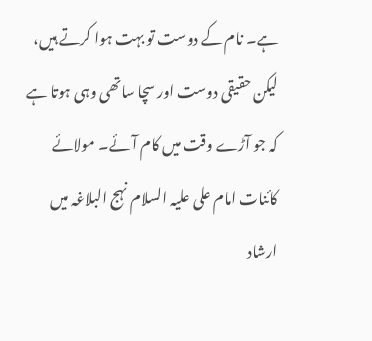ہے۔ نام کے دوست تو بہت ہوا کرتے ہیں، لیکن حقیقی دوست اور سچا ساتھی وہی ہوتا ہے کہ جو آڑے وقت میں کام آئے۔ مولائے کائنات امام علی علیہ السلام نہج البلاغہ میں ارشاد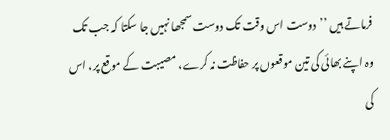فرماتے ہیں ’’دوست اس وقت تک دوست سمجھا نہیں جا سکتا کہ جب تک وہ اپنے بھائی کی تین موقعوں پر حفاظت نہ کرے، مصیبت کے موقع پر، اس کی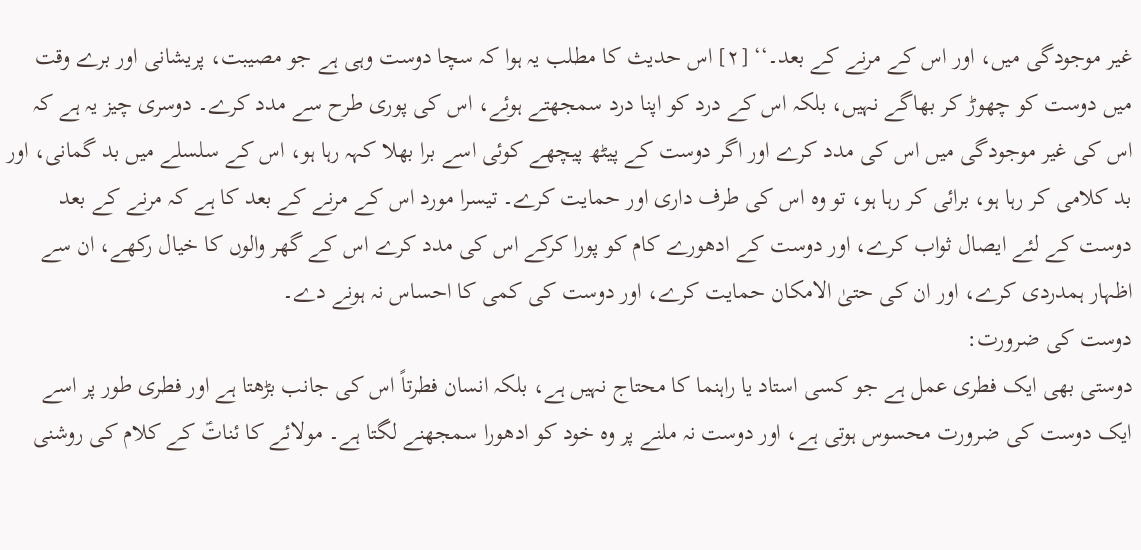غیر موجودگی میں، اور اس کے مرنے کے بعد۔‘‘ [۲] اس حدیث کا مطلب یہ ہوا کہ سچا دوست وہی ہے جو مصیبت، پریشانی اور برے وقت میں دوست کو چھوڑ کر بھاگے نہیں، بلکہ اس کے درد کو اپنا درد سمجھتے ہوئے، اس کی پوری طرح سے مدد کرے۔ دوسری چیز یہ ہے کہ اس کی غیر موجودگی میں اس کی مدد کرے اور اگر دوست کے پیٹھ پیچھے کوئی اسے برا بھلا کہہ رہا ہو، اس کے سلسلے میں بد گمانی، اور بد کلامی کر رہا ہو، برائی کر رہا ہو، تو وہ اس کی طرف داری اور حمایت کرے۔ تیسرا مورد اس کے مرنے کے بعد کا ہے کہ مرنے کے بعد دوست کے لئے ایصال ثواب کرے، اور دوست کے ادھورے کام کو پورا کرکے اس کی مدد کرے اس کے گھر والوں کا خیال رکھے، ان سے اظہار ہمدردی کرے، اور ان کی حتیٰ الامکان حمایت کرے، اور دوست کی کمی کا احساس نہ ہونے دے۔
دوست کی ضرورت:
دوستی بھی ایک فطری عمل ہے جو کسی استاد یا راہنما کا محتاج نہیں ہے، بلکہ انسان فطرتاً اس کی جانب بڑھتا ہے اور فطری طور پر اسے ایک دوست کی ضرورت محسوس ہوتی ہے، اور دوست نہ ملنے پر وہ خود کو ادھورا سمجھنے لگتا ہے۔ مولائے کا ئناتؑ کے کلام کی روشنی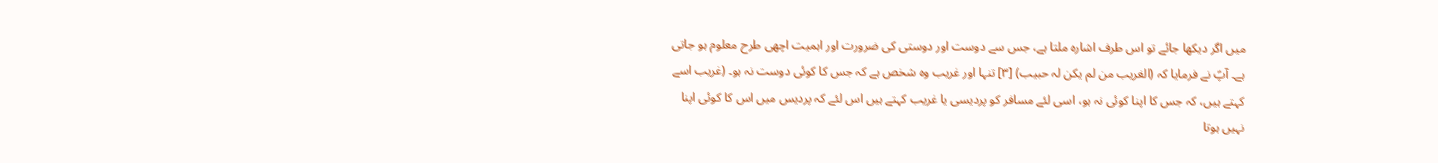میں اگر دیکھا جائے تو اس طرف اشارہ ملتا ہے، جس سے دوست اور دوستی کی ضرورت اور اہمیت اچھی طرح معلوم ہو جاتی ہے۔ آپؑ نے فرمایا کہ (الغریب من لم یکن لہ حبیب) [۳] تنہا اور غریب وہ شخص ہے کہ جس کا کوئی دوست نہ ہو۔ (غریب اسے کہتے ہیں، کہ جس کا اپنا کوئی نہ ہو، اسی لئے مسافر کو پردیسی یا غریب کہتے ہیں اس لئے کہ پردیس میں اس کا کوئی اپنا نہیں ہوتا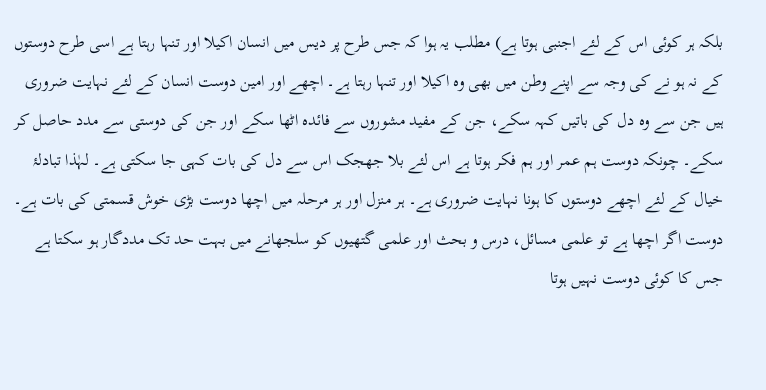بلکہ ہر کوئی اس کے لئے اجنبی ہوتا ہے) مطلب یہ ہوا کہ جس طرح پر دیس میں انسان اکیلا اور تنہا رہتا ہے اسی طرح دوستوں کے نہ ہو نے کی وجہ سے اپنے وطن میں بھی وہ اکیلا اور تنہا رہتا ہے۔ اچھے اور امین دوست انسان کے لئے نہایت ضروری ہیں جن سے وہ دل کی باتیں کہہ سکے، جن کے مفید مشوروں سے فائدہ اٹھا سکے اور جن کی دوستی سے مدد حاصل کر سکے۔ چونکہ دوست ہم عمر اور ہم فکر ہوتا ہے اس لئے بلا جھجک اس سے دل کی بات کہی جا سکتی ہے۔ لہٰذا تبادلۂ خیال کے لئے اچھے دوستوں کا ہونا نہایت ضروری ہے۔ ہر منزل اور ہر مرحلہ میں اچھا دوست بڑی خوش قسمتی کی بات ہے۔ دوست اگر اچھا ہے تو علمی مسائل، درس و بحث اور علمی گتھیوں کو سلجھانے میں بہت حد تک مددگار ہو سکتا ہے جس کا کوئی دوست نہیں ہوتا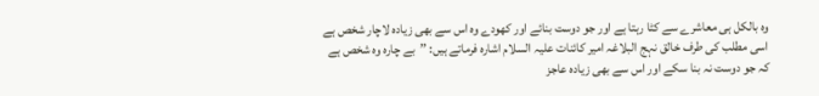وہ بالکل ہی معاشرے سے کٹا رہتا ہے اور جو دوست بنائے اور کھودے وہ اس سے بھی زیادہ لاچار شخص ہے اسی مطلب کی طرف خالق نہج البلاغہ امیر کائنات علیہ السلام اشارہ فرماتے ہیں: ’’بے چارہ وہ شخص ہے کہ جو دوست نہ بنا سکے اور اس سے بھی زیادہ عاجز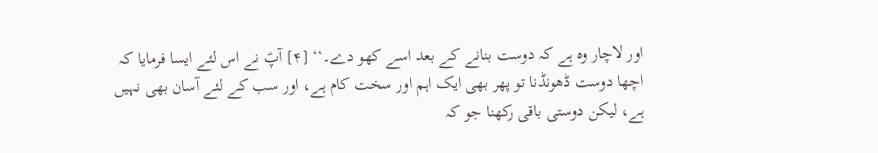اور لاچار وہ ہے کہ دوست بنانے کے بعد اسے کھو دے۔‘‘ [۴] آپؑ نے اس لئے ایسا فرمایا کہ اچھا دوست ڈھونڈنا تو پھر بھی ایک اہم اور سخت کام ہے، اور سب کے لئے آسان بھی نہیں ہے، لیکن دوستی باقی رکھنا جو کہ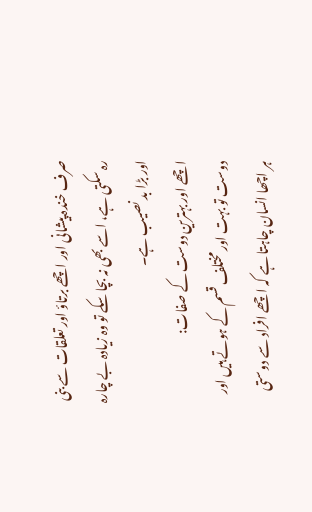صرف خندہ پیشانی اور اچھے برتاؤ اور تعلقات سے بنی رہ سکتی ہے، اسے بھی نہ بچا سکے تو وہ زیادہ بے چارہ اور بڑا بد نصیب ہے۔
اچھے اور بہترین دوست کے صفات:
دوست تو بہت اور مختلف قسم کے ہوتے ہیں اور ہر اچھا انسان چاہتا ہے کہ اچھے افراد سے دوستی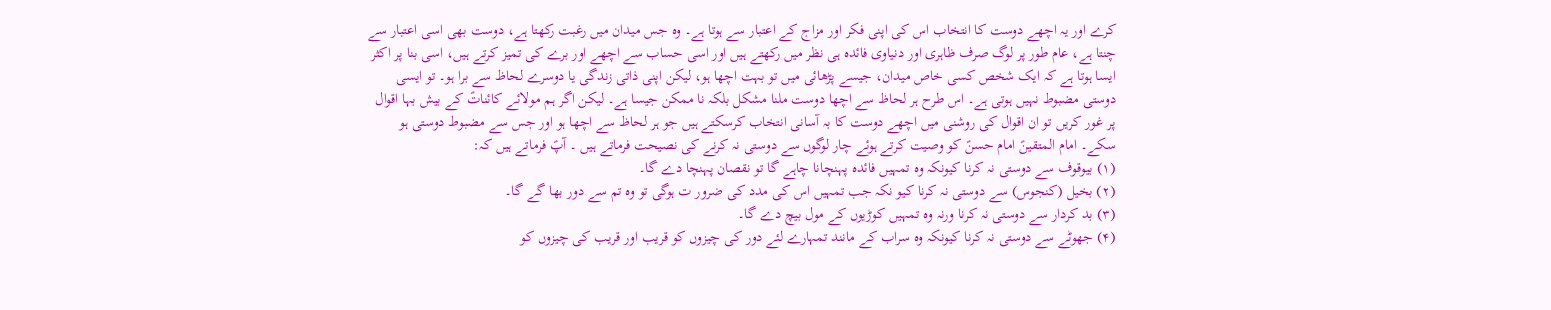کرے اور یہ اچھے دوست کا انتخاب اس کی اپنی فکر اور مزاج کے اعتبار سے ہوتا ہے۔ وہ جس میدان میں رغبت رکھتا ہے، دوست بھی اسی اعتبار سے چنتا ہے، عام طور پر لوگ صرف ظاہری اور دنیاوی فائدہ ہی نظر میں رکھتے ہیں اور اسی حساب سے اچھے اور برے کی تمیز کرتے ہیں، اسی بنا پر اکثر ایسا ہوتا ہے کہ ایک شخص کسی خاص میدان، جیسے پڑھائی میں تو بہت اچھا ہو، لیکن اپنی ذاتی زندگی یا دوسرے لحاظ سے برا ہو۔ تو ایسی دوستی مضبوط نہیں ہوتی ہے۔ اس طرح ہر لحاظ سے اچھا دوست ملنا مشکل بلکہ نا ممکن جیسا ہے۔ لیکن اگر ہم مولائے کائناتؑ کے بیش بہا اقوال پر غور کریں تو ان اقوال کی روشنی میں اچھے دوست کا بہ آسانی انتخاب کرسکتے ہیں جو ہر لحاظ سے اچھا ہو اور جس سے مضبوط دوستی ہو سکے۔ امام المتقینؑ امام حسنؑ کو وصیت کرتے ہوئے چار لوگوں سے دوستی نہ کرنے کی نصیحت فرماتے ہیں ۔ آپؑ فرماتے ہیں کہ:
(۱) بیوقوف سے دوستی نہ کرنا کیونکہ وہ تمہیں فائدہ پہنچانا چاہے گا تو نقصان پہنچا دے گا۔
(۲) بخیل (کنجوس) سے دوستی نہ کرنا کیو نکہ جب تمہیں اس کی مدد کی ضرور ت ہوگی تو وہ تم سے دور بھا گے گا۔
(۳) بد کردار سے دوستی نہ کرنا ورنہ وہ تمہیں کوڑیوں کے مول بیچ دے گا۔
(۴) جھوٹے سے دوستی نہ کرنا کیونکہ وہ سراب کے مانند تمہارے لئے دور کی چیزوں کو قریب اور قریب کی چیزوں کو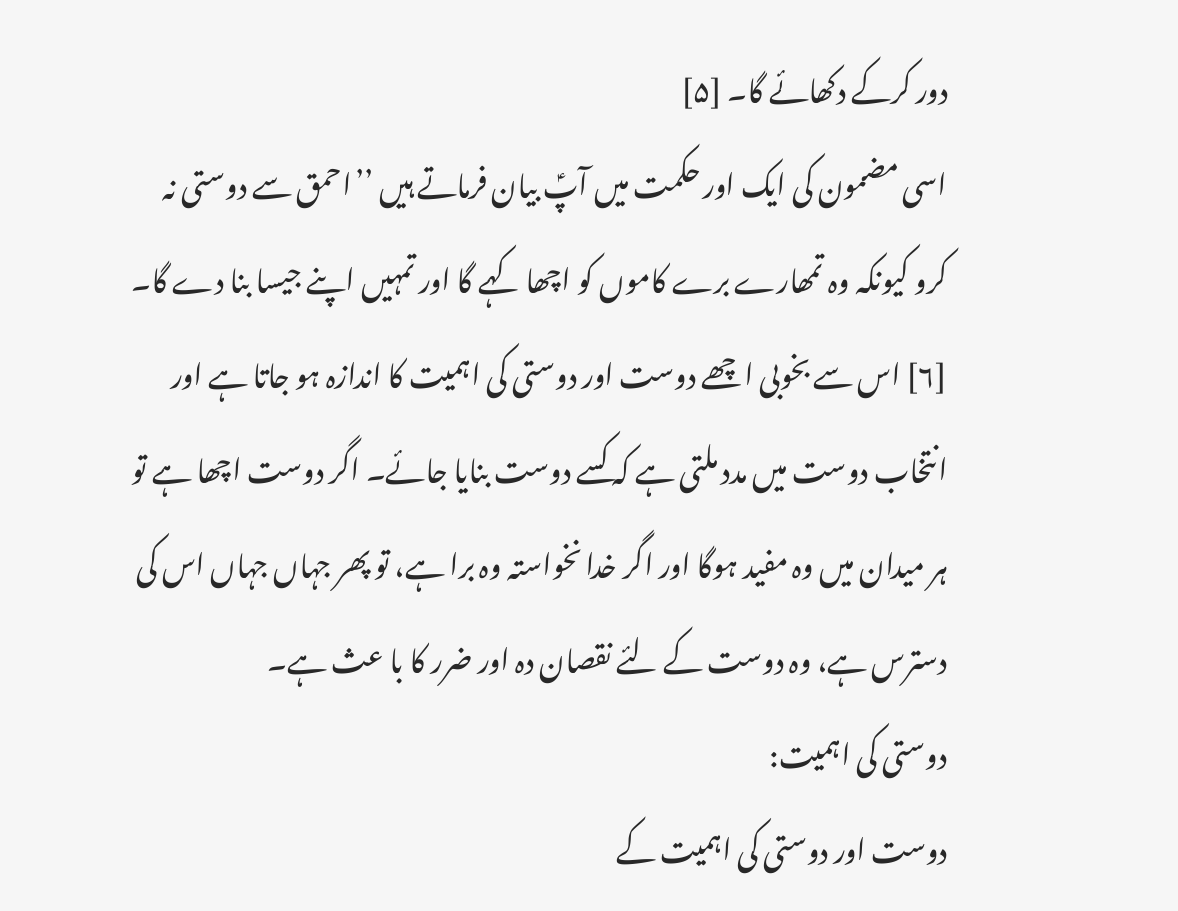دور کرکے دکھائے گا۔ [۵]
اسی مضمون کی ایک اور حکمت میں آپؑ بیان فرماتے ہیں ’’احمق سے دوستی نہ کرو کیونکہ وہ تمھارے برے کاموں کو اچھا کہے گا اور تمہیں اپنے جیسا بنا دے گا۔ [۶] اس سے بخوبی اچھے دوست اور دوستی کی اہمیت کا اندازہ ہو جاتا ہے اور انتخاب دوست میں مدد ملتی ہے کہ کسے دوست بنایا جائے۔ اگر دوست اچھا ہے تو ہر میدان میں وہ مفید ہوگا اور اگر خدا نخواستہ وہ برا ہے، تو پھر جہاں جہاں اس کی دسترس ہے، وہ دوست کے لئے نقصان دہ اور ضرر کا با عث ہے۔
دوستی کی اہمیت:
دوست اور دوستی کی اہمیت کے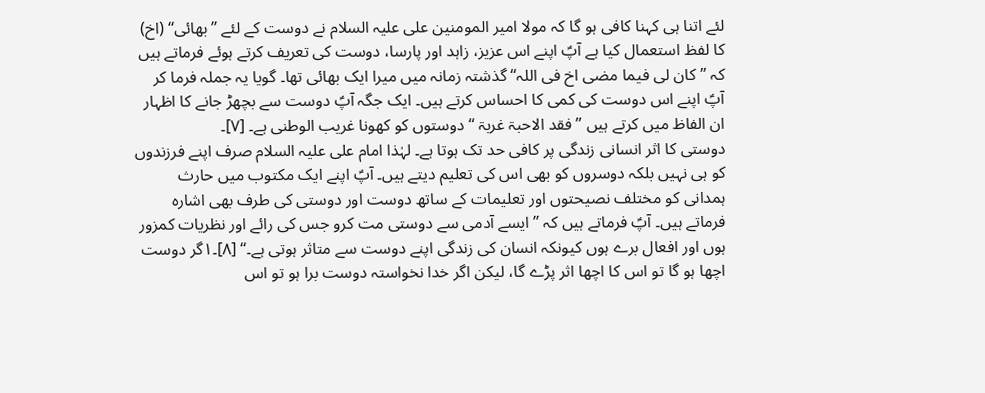لئے اتنا ہی کہنا کافی ہو گا کہ مولا امیر المومنین علی علیہ السلام نے دوست کے لئے ’’بھائی‘‘ (اخ) کا لفظ استعمال کیا ہے آپؑ اپنے اس عزیز، زاہد اور پارسا، دوست کی تعریف کرتے ہوئے فرماتے ہیں کہ ’’کان لی فیما مضی اخ فی اللہ‘‘ گذشتہ زمانہ میں میرا ایک بھائی تھا۔ گویا یہ جملہ فرما کر آپؑ اپنے اس دوست کی کمی کا احساس کرتے ہیں۔ ایک جگہ آپؑ دوست سے بچھڑ جانے کا اظہار ان الفاظ میں کرتے ہیں ’’فقد الاحبۃ غربۃ ‘‘ دوستوں کو کھونا غریب الوطنی ہے۔ [۷]۔
دوستی کا اثر انسانی زندگی پر کافی حد تک ہوتا ہے۔ لہٰذا امام علی علیہ السلام صرف اپنے فرزندوں کو ہی نہیں بلکہ دوسروں کو بھی اس کی تعلیم دیتے ہیں۔ آپؑ اپنے ایک مکتوب میں حارث ہمدانی کو مختلف نصیحتوں اور تعلیمات کے ساتھ دوست اور دوستی کی طرف بھی اشارہ فرماتے ہیں۔ آپؑ فرماتے ہیں کہ ’’ایسے آدمی سے دوستی مت کرو جس کی رائے اور نظریات کمزور ہوں اور افعال برے ہوں کیونکہ انسان کی زندگی اپنے دوست سے متاثر ہوتی ہے۔‘‘ [۸]۔۱گر دوست اچھا ہو گا تو اس کا اچھا اثر پڑے گا، لیکن اگر خدا نخواستہ دوست برا ہو تو اس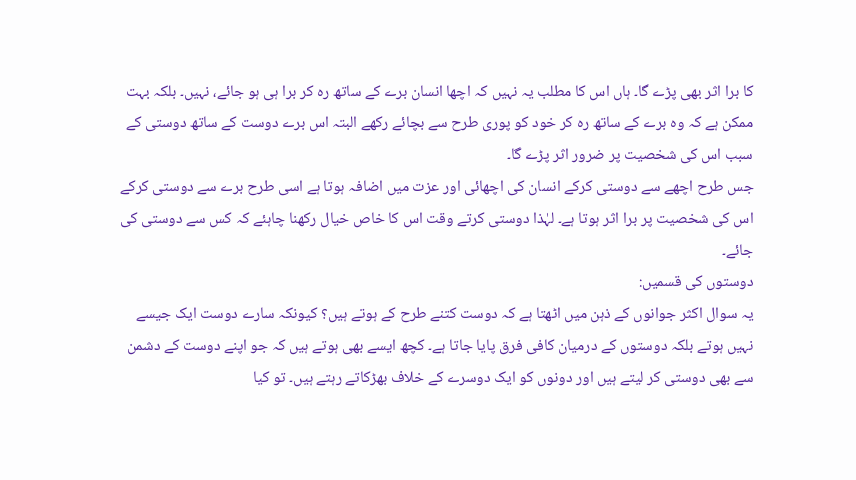کا برا اثر بھی پڑے گا۔ ہاں اس کا مطلب یہ نہیں کہ اچھا انسان برے کے ساتھ رہ کر برا ہی ہو جائے، نہیں۔ بلکہ بہت ممکن ہے کہ وہ برے کے ساتھ رہ کر خود کو پوری طرح سے بچائے رکھے البتہ اس برے دوست کے ساتھ دوستی کے سبب اس کی شخصیت پر ضرور اثر پڑے گا۔
جس طرح اچھے سے دوستی کرکے انسان کی اچھائی اور عزت میں اضافہ ہوتا ہے اسی طرح برے سے دوستی کرکے اس کی شخصیت پر برا اثر ہوتا ہے۔ لہٰذا دوستی کرتے وقت اس کا خاص خیال رکھنا چاہئے کہ کس سے دوستی کی جائے۔
دوستوں کی قسمیں:
یہ سوال اکثر جوانوں کے ذہن میں اٹھتا ہے کہ دوست کتنے طرح کے ہوتے ہیں؟ کیونکہ سارے دوست ایک جیسے نہیں ہوتے بلکہ دوستوں کے درمیان کافی فرق پایا جاتا ہے۔ کچھ ایسے بھی ہوتے ہیں کہ جو اپنے دوست کے دشمن سے بھی دوستی کر لیتے ہیں اور دونوں کو ایک دوسرے کے خلاف بھڑکاتے رہتے ہیں۔ تو کیا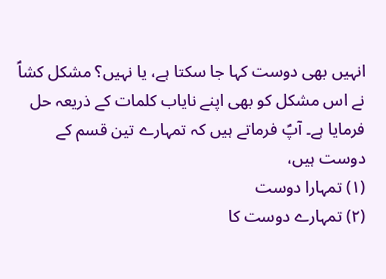انہیں بھی دوست کہا جا سکتا ہے، یا نہیں؟ مشکل کشاؑ نے اس مشکل کو بھی اپنے نایاب کلمات کے ذریعہ حل فرمایا ہے۔ آپؑ فرماتے ہیں کہ تمہارے تین قسم کے دوست ہیں،
(۱) تمہارا دوست
(۲) تمہارے دوست کا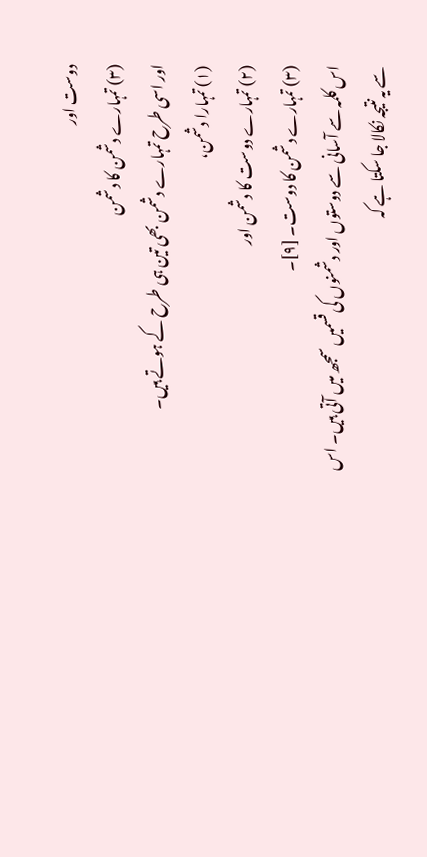دوست اور
(۳) تمہارے دشمن کا دشمن
اور اسی طرح تمہارے دشمن بھی تین ہی طرح کے ہوتے ہیں۔
(۱) تمہارا دشمن،
(۲) تمہارے دوست کا دشمن اور
(۳) تمہارے دشمن کا دوست۔ [۹]۔
اس کلمہ سے آسانی سے دوستوں اور دشمنوں کی قسمیں سمجھ میں آتی ہیں۔ اس سے یہ نتیجہ نکالا جا سکتا ہے کہ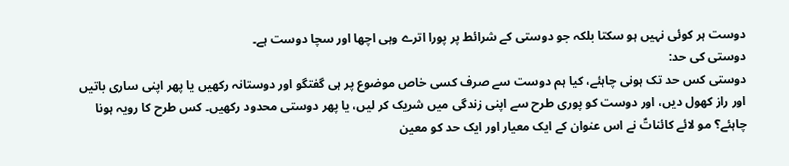دوست ہر کوئی نہیں ہو سکتا بلکہ جو دوستی کے شرائط پر پورا اترے وہی اچھا اور سچا دوست ہے۔
دوستی کی حد:
دوستی کس حد تک ہونی چاہئے، کیا ہم دوست سے صرف کسی خاص موضوع پر ہی گفتگو اور دوستانہ رکھیں یا پھر اپنی ساری باتیں اور راز کھول دیں، اور دوست کو پوری طرح سے اپنی زندگی میں شریک کر لیں، یا پھر دوستی محدود رکھیں۔ کس طرح کا رویہ ہونا چاہئے؟ مو لائے کائناتؑ نے اس عنوان کے ایک معیار اور ایک حد کو معین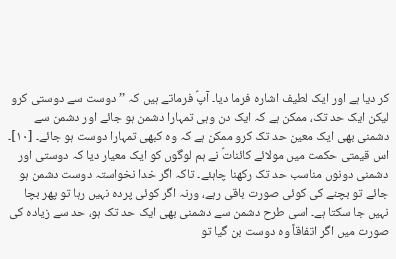کر دیا ہے اور ایک لطیف اشارہ فرما دیا۔ آپؑ فرماتے ہیں کہ ’’دوست سے دوستی کرو لیکن ایک حد تک، ممکن ہے کہ ایک دن وہی تمہارا دشمن ہو جائے اور دشمن سے دشمنی بھی ایک معین حد تک کرو ممکن ہے کہ وہ کبھی تمہارا دوست ہو جائے۔ [۱۰]۔ اس قیمتی حکمت میں مولائے کائناتؑ نے ہم لوگوں کو ایک معیار دیا کہ دوستی اور دشمنی دونوں مناسب حد تک رکھنا چاہئے۔ تاکہ اگر خدا نخواستہ دوست دشمن ہو جائے تو بچنے کی کوئی صورت باقی رہے، ورنہ اگر کوئی پردہ نہیں رہا تو پھر بچا نہیں جا سکتا ہے۔ اسی طرح دشمن سے دشمنی بھی ایک حد تک ہو، حد سے زیادہ کی صورت میں اگر اتفاقاً وہ دوست بن گیا تو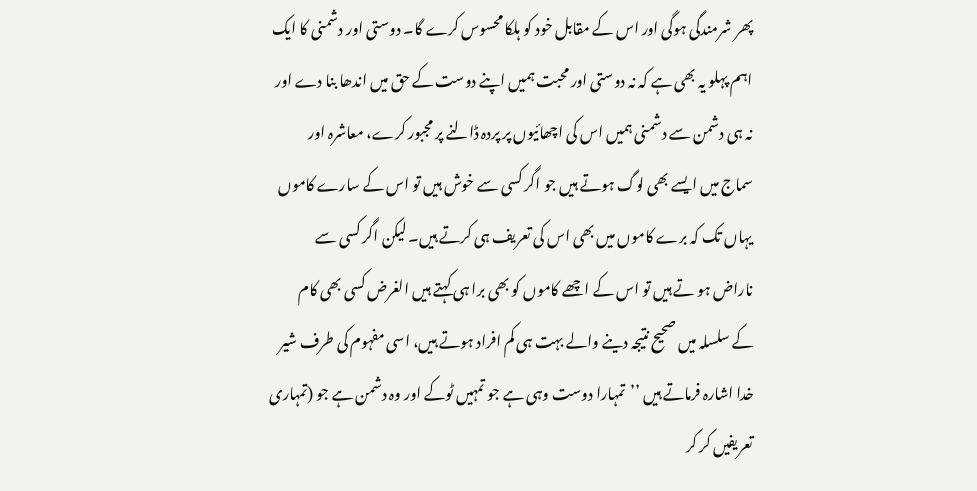پھر شرمندگی ہوگی اور اس کے مقابل خود کو ہلکا محسوس کرے گا۔ دوستی اور دشمنی کا ایک اہم پہلو یہ بھی ہے کہ نہ دوستی اور محبت ہمیں اپنے دوست کے حق میں اندھا بنا دے اور نہ ہی دشمن سے دشمنی ہمیں اس کی اچھائیوں پر پردہ ڈالنے پر مجبور کرے، معاشرہ اور سماج میں ایسے بھی لوگ ہوتے ہیں جو اگر کسی سے خوش ہیں تو اس کے سارے کاموں یہاں تک کہ برے کاموں میں بھی اس کی تعریف ہی کرتے ہیں۔ لیکن اگر کسی سے ناراض ہو تے ہیں تو اس کے اچھے کاموں کو بھی برا ہی کہتے ہیں الغرض کسی بھی کام کے سلسلہ میں صحیح نتیجہ دینے والے بہت ہی کم افراد ہوتے ہیں، اسی مفہوم کی طرف شیر خدا اشارہ فرماتے ہیں ’’تمہارا دوست وہی ہے جو تمہیں ٹوکے اور وہ دشمن ہے جو (تمہاری تعریفیں کر کر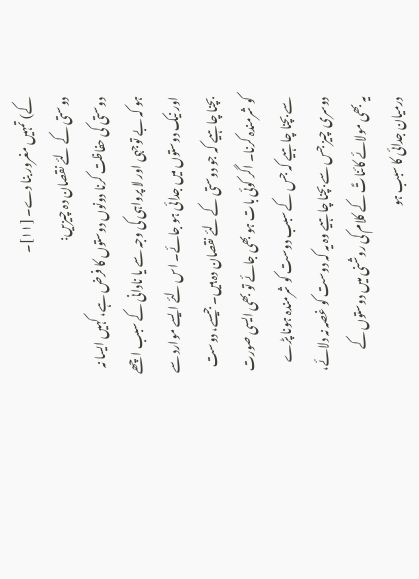کے) تمہیں مغرور بنا دے۔ [۱۱]۔
دوستی کے لئے نقصان دہ چیزیں:
دوستی کی حفاظت کرنا دونوں دوستوں کا فرض ہے، کہیں ایسا نہ ہو کہ بے توجہی اور لا پرواہی کی وجہ سے یا نادانی کے سبب اچھے اور نیک دوستوں میں جدائی ہو جائے۔ اس لئے ایسے موارد سے بچنا چاہیے کہ جو دوستی کے لئے نقصان دہ ہیں۔ جیسے، دوست کو شرمندہ کرنا۔ اگر کوئی بات ہو بھی جائے تو بھی ایسی صورت سے بچنا چاہیے کہ جس کے سبب دوست کو شرمندہ ہونا پڑے دوسری چیز جس سے بچنا چاہیے وہ یہ کہ دوست کو غصہ نہ دلائے، یہ بھی مولائے کائناتؑ کے کلام کی روشنی میں دوستوں کے درمیان جدائی کا سبب ہو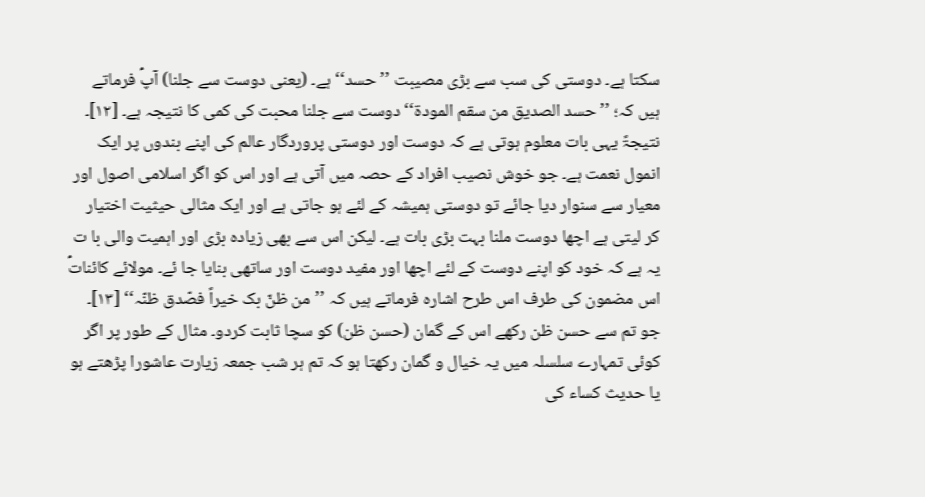سکتا ہے۔ دوستی کی سب سے بڑی مصیبت ’’حسد‘‘ ہے۔ (یعنی دوست سے جلنا) آپؑ فرماتے ہیں کہ؛ ’’حسد الصدیق من سقم المودۃ‘‘ دوست سے جلنا محبت کی کمی کا نتیجہ ہے۔ [۱۲]۔
نتیجۃً یہی بات معلوم ہوتی ہے کہ دوست اور دوستی پروردگار عالم کی اپنے بندوں پر ایک انمول نعمت ہے۔ جو خوش نصیب افراد کے حصہ میں آتی ہے اور اس کو اگر اسلامی اصول اور معیار سے سنوار دیا جائے تو دوستی ہمیشہ کے لئے ہو جاتی ہے اور ایک مثالی حیثیت اختیار کر لیتی ہے اچھا دوست ملنا بہت بڑی بات ہے۔ لیکن اس سے بھی زیادہ بڑی اور اہمیت والی با ت یہ ہے کہ خود کو اپنے دوست کے لئے اچھا اور مفید دوست اور ساتھی بنایا جا ئے۔ مولائے کائناتؑ اس مضمون کی طرف اس طرح اشارہ فرماتے ہیں کہ ’’من ظنّ بک خیراً فصّدق ظنّہ‘‘ [۱۳]۔ جو تم سے حسن ظن رکھے اس کے گمان (حسن ظن) کو سچا ثابت کردو۔ مثال کے طور پر اگر کوئی تمہارے سلسلہ میں یہ خیال و گمان رکھتا ہو کہ تم ہر شب جمعہ زیارت عاشورا پڑھتے ہو یا حدیث کساء کی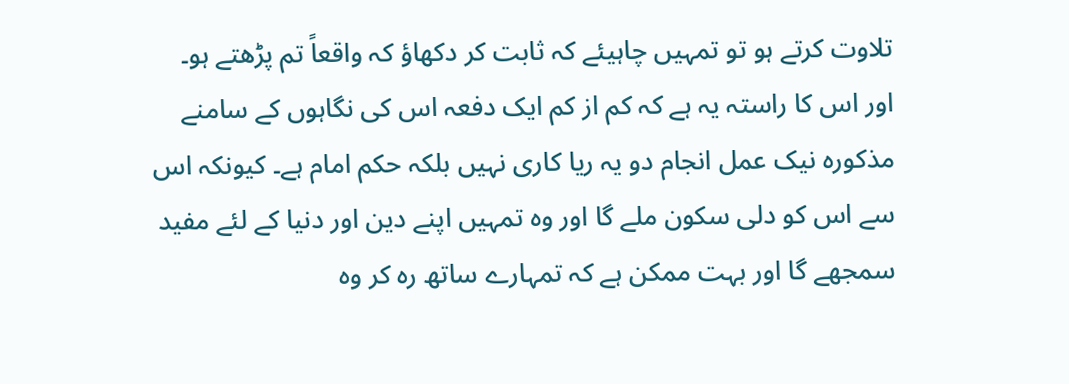تلاوت کرتے ہو تو تمہیں چاہیئے کہ ثابت کر دکھاؤ کہ واقعاً تم پڑھتے ہو۔ اور اس کا راستہ یہ ہے کہ کم از کم ایک دفعہ اس کی نگاہوں کے سامنے مذکورہ نیک عمل انجام دو یہ ریا کاری نہیں بلکہ حکم امام ہے۔ کیونکہ اس سے اس کو دلی سکون ملے گا اور وہ تمہیں اپنے دین اور دنیا کے لئے مفید سمجھے گا اور بہت ممکن ہے کہ تمہارے ساتھ رہ کر وہ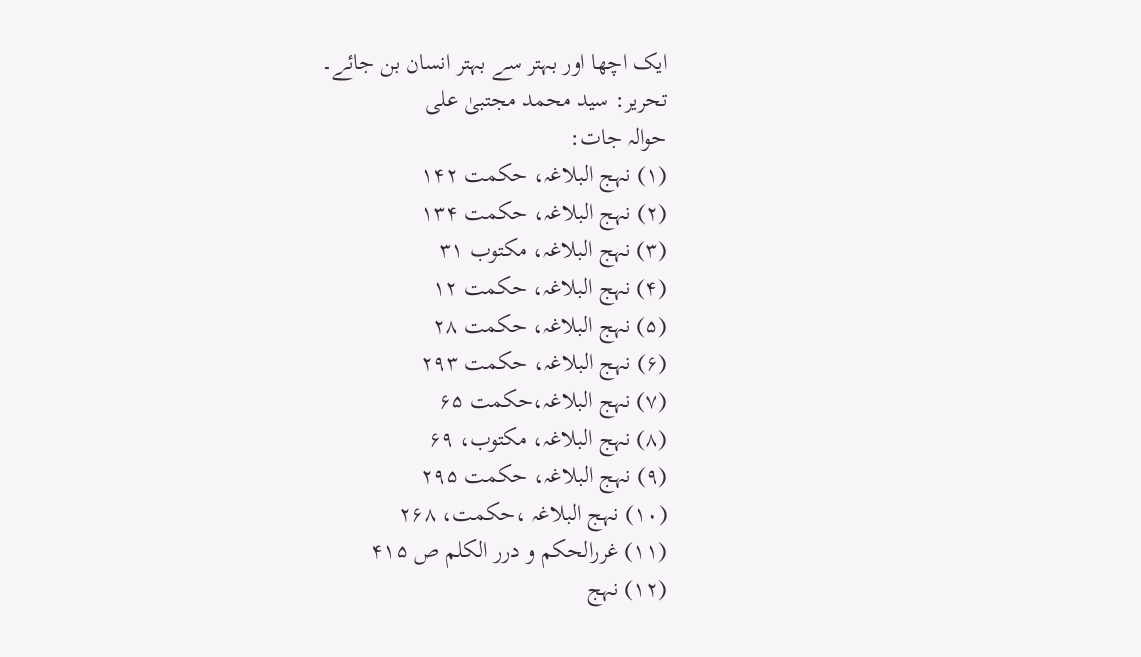ایک اچھا اور بہتر سے بہتر انسان بن جائے۔
تحریر: سید محمد مجتبیٰ علی
حوالہ جات:
(۱) نہج البلاغہ، حکمت ۱۴۲
(۲) نہج البلاغہ، حکمت ۱۳۴
(۳) نہج البلاغہ، مکتوب ۳۱
(۴) نہج البلاغہ، حکمت ۱۲
(۵) نہج البلاغہ، حکمت ۲۸
(۶) نہج البلاغہ، حکمت ۲۹۳
(۷) نہج البلاغہ،حکمت ۶۵
(۸) نہج البلاغہ، مکتوب، ۶۹
(۹) نہج البلاغہ، حکمت ۲۹۵
(۱۰) نہج البلاغہ ،حکمت، ۲۶۸
(۱۱) غررالحکم و درر الکلم ص ۴۱۵
(۱۲) نہج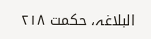البلاغہ، حکمت ۲۱۸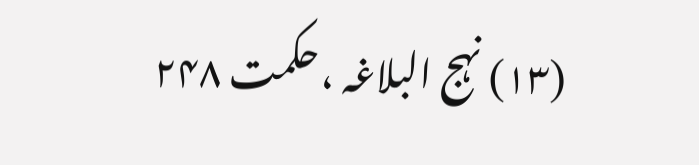(۱۳) نہج البلاغہ ،حکمت ۲۴۸